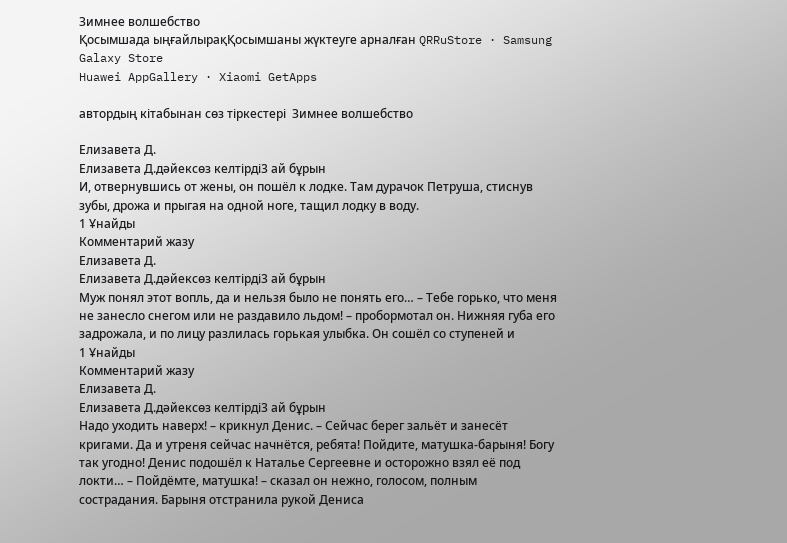Зимнее волшебство
Қосымшада ыңғайлырақҚосымшаны жүктеуге арналған QRRuStore · Samsung Galaxy Store
Huawei AppGallery · Xiaomi GetApps

автордың кітабынан сөз тіркестері  Зимнее волшебство

Елизавета Д.
Елизавета Д.дәйексөз келтірді3 ай бұрын
И, отвернувшись от жены, он пошёл к лодке. Там дурачок Петруша, стиснув зубы, дрожа и прыгая на одной ноге, тащил лодку в воду.
1 Ұнайды
Комментарий жазу
Елизавета Д.
Елизавета Д.дәйексөз келтірді3 ай бұрын
Муж понял этот вопль, да и нельзя было не понять его… – Тебе горько, что меня не занесло снегом или не раздавило льдом! – пробормотал он. Нижняя губа его задрожала, и по лицу разлилась горькая улыбка. Он сошёл со ступеней и
1 Ұнайды
Комментарий жазу
Елизавета Д.
Елизавета Д.дәйексөз келтірді3 ай бұрын
Надо уходить наверх! – крикнул Денис. – Сейчас берег зальёт и занесёт кригами. Да и утреня сейчас начнётся, ребята! Пойдите, матушка-барыня! Богу так угодно! Денис подошёл к Наталье Сергеевне и осторожно взял её под локти… – Пойдёмте, матушка! – сказал он нежно, голосом, полным сострадания. Барыня отстранила рукой Дениса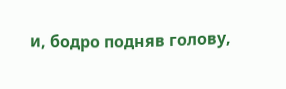и, бодро подняв голову,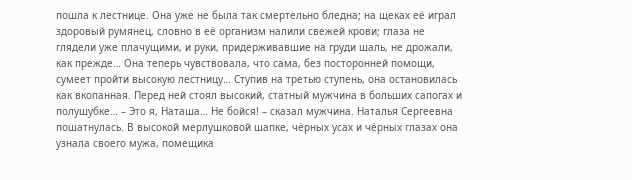пошла к лестнице. Она уже не была так смертельно бледна; на щеках её играл здоровый румянец, словно в её организм налили свежей крови; глаза не глядели уже плачущими, и руки, придерживавшие на груди шаль, не дрожали, как прежде… Она теперь чувствовала, что сама, без посторонней помощи, сумеет пройти высокую лестницу… Ступив на третью ступень, она остановилась как вкопанная. Перед ней стоял высокий, статный мужчина в больших сапогах и полушубке… – Это я, Наташа… Не бойся! – сказал мужчина. Наталья Сергеевна пошатнулась. В высокой мерлушковой шапке, чёрных усах и чёрных глазах она узнала своего мужа, помещика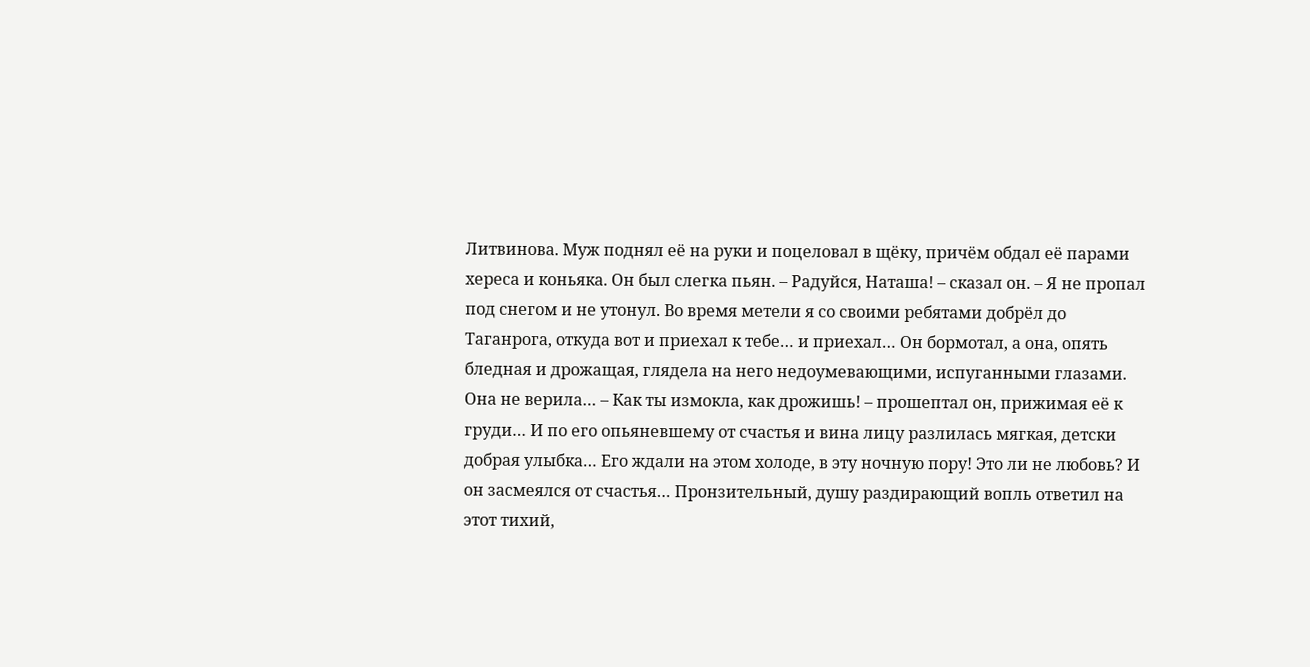Литвинова. Муж поднял её на руки и поцеловал в щёку, причём обдал её парами хереса и коньяка. Он был слегка пьян. – Радуйся, Наташа! – сказал он. – Я не пропал под снегом и не утонул. Во время метели я со своими ребятами добрёл до Таганрога, откуда вот и приехал к тебе… и приехал… Он бормотал, а она, опять бледная и дрожащая, глядела на него недоумевающими, испуганными глазами. Она не верила… – Как ты измокла, как дрожишь! – прошептал он, прижимая её к груди… И по его опьяневшему от счастья и вина лицу разлилась мягкая, детски добрая улыбка… Его ждали на этом холоде, в эту ночную пору! Это ли не любовь? И он засмеялся от счастья… Пронзительный, душу раздирающий вопль ответил на этот тихий,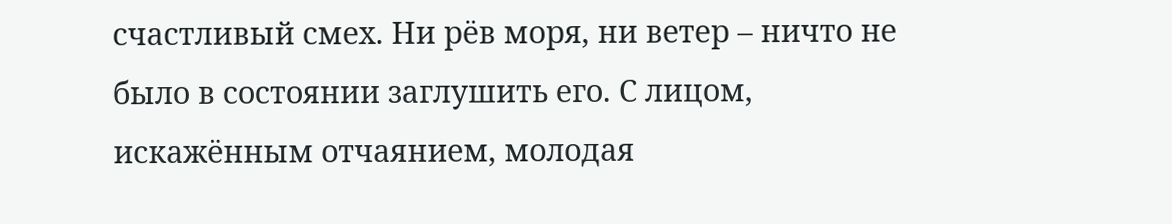счастливый смех. Ни рёв моря, ни ветер – ничто не было в состоянии заглушить его. С лицом, искажённым отчаянием, молодая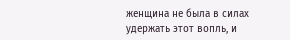женщина не была в силах удержать этот вопль, и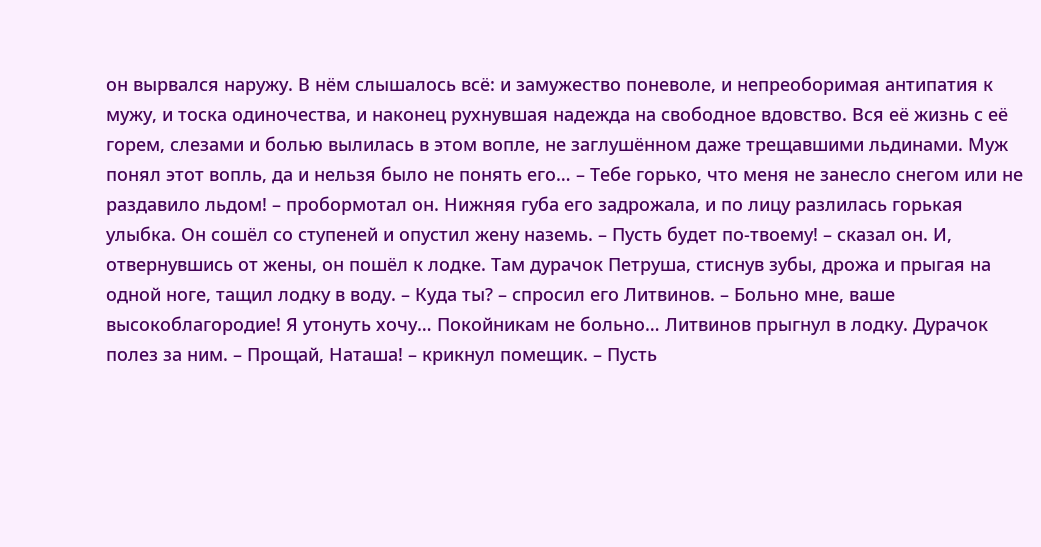он вырвался наружу. В нём слышалось всё: и замужество поневоле, и непреоборимая антипатия к мужу, и тоска одиночества, и наконец рухнувшая надежда на свободное вдовство. Вся её жизнь с её горем, слезами и болью вылилась в этом вопле, не заглушённом даже трещавшими льдинами. Муж понял этот вопль, да и нельзя было не понять его… – Тебе горько, что меня не занесло снегом или не раздавило льдом! – пробормотал он. Нижняя губа его задрожала, и по лицу разлилась горькая улыбка. Он сошёл со ступеней и опустил жену наземь. – Пусть будет по-твоему! – сказал он. И, отвернувшись от жены, он пошёл к лодке. Там дурачок Петруша, стиснув зубы, дрожа и прыгая на одной ноге, тащил лодку в воду. – Куда ты? – спросил его Литвинов. – Больно мне, ваше высокоблагородие! Я утонуть хочу… Покойникам не больно… Литвинов прыгнул в лодку. Дурачок полез за ним. – Прощай, Наташа! – крикнул помещик. – Пусть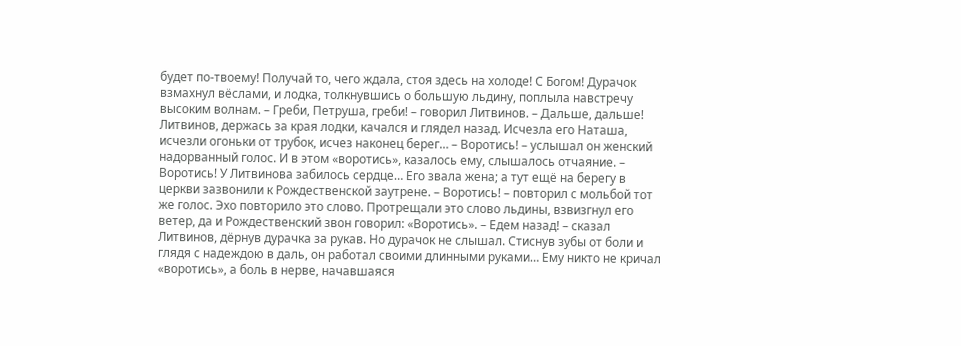будет по-твоему! Получай то, чего ждала, стоя здесь на холоде! С Богом! Дурачок взмахнул вёслами, и лодка, толкнувшись о большую льдину, поплыла навстречу высоким волнам. – Греби, Петруша, греби! – говорил Литвинов. – Дальше, дальше! Литвинов, держась за края лодки, качался и глядел назад. Исчезла его Наташа, исчезли огоньки от трубок, исчез наконец берег… – Воротись! – услышал он женский надорванный голос. И в этом «воротись», казалось ему, слышалось отчаяние. – Воротись! У Литвинова забилось сердце… Его звала жена; а тут ещё на берегу в церкви зазвонили к Рождественской заутрене. – Воротись! – повторил с мольбой тот же голос. Эхо повторило это слово. Протрещали это слово льдины, взвизгнул его ветер, да и Рождественский звон говорил: «Воротись». – Едем назад! – сказал Литвинов, дёрнув дурачка за рукав. Но дурачок не слышал. Стиснув зубы от боли и глядя с надеждою в даль, он работал своими длинными руками… Ему никто не кричал «воротись», а боль в нерве, начавшаяся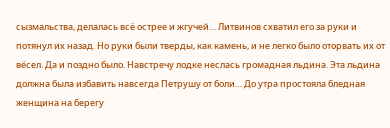сызмальства, делалась всё острее и жгучей… Литвинов схватил его за руки и потянул их назад. Но руки были тверды, как камень, и не легко было оторвать их от вёсел. Да и поздно было. Навстречу лодке неслась громадная льдина. Эта льдина должна была избавить навсегда Петрушу от боли… До утра простояла бледная женщина на берегу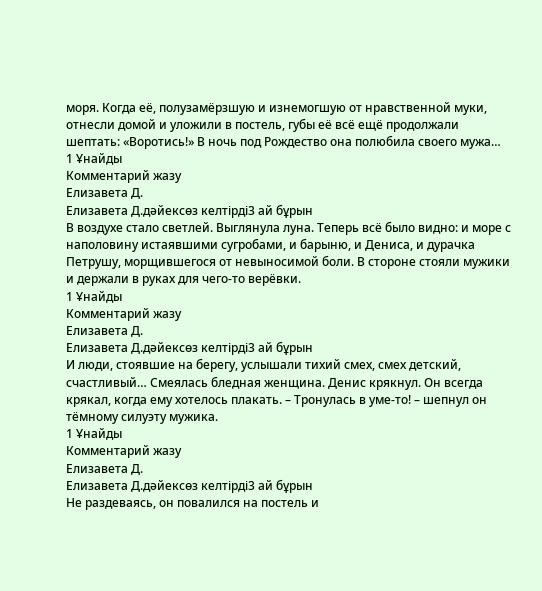моря. Когда её, полузамёрзшую и изнемогшую от нравственной муки, отнесли домой и уложили в постель, губы её всё ещё продолжали шептать: «Воротись!» В ночь под Рождество она полюбила своего мужа…
1 Ұнайды
Комментарий жазу
Елизавета Д.
Елизавета Д.дәйексөз келтірді3 ай бұрын
В воздухе стало светлей. Выглянула луна. Теперь всё было видно: и море с наполовину истаявшими сугробами, и барыню, и Дениса, и дурачка Петрушу, морщившегося от невыносимой боли. В стороне стояли мужики и держали в руках для чего-то верёвки.
1 Ұнайды
Комментарий жазу
Елизавета Д.
Елизавета Д.дәйексөз келтірді3 ай бұрын
И люди, стоявшие на берегу, услышали тихий смех, смех детский, счастливый… Смеялась бледная женщина. Денис крякнул. Он всегда крякал, когда ему хотелось плакать. – Тронулась в уме-то! – шепнул он тёмному силуэту мужика.
1 Ұнайды
Комментарий жазу
Елизавета Д.
Елизавета Д.дәйексөз келтірді3 ай бұрын
Не раздеваясь, он повалился на постель и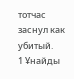тотчас заснул как убитый.
1 Ұнайды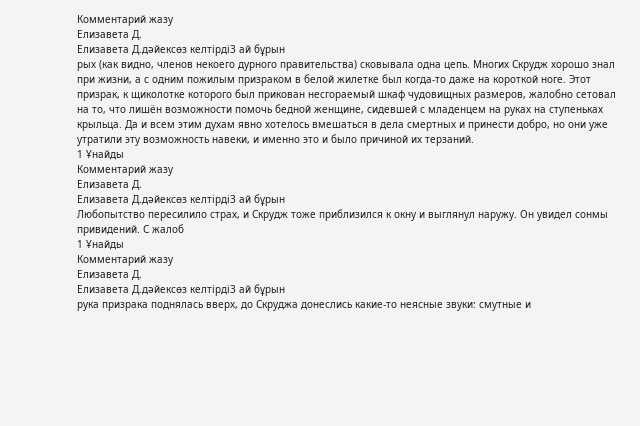Комментарий жазу
Елизавета Д.
Елизавета Д.дәйексөз келтірді3 ай бұрын
рых (как видно, членов некоего дурного правительства) сковывала одна цепь. Многих Скрудж хорошо знал при жизни, а с одним пожилым призраком в белой жилетке был когда-то даже на короткой ноге. Этот призрак, к щиколотке которого был прикован несгораемый шкаф чудовищных размеров, жалобно сетовал на то, что лишён возможности помочь бедной женщине, сидевшей с младенцем на руках на ступеньках крыльца. Да и всем этим духам явно хотелось вмешаться в дела смертных и принести добро, но они уже утратили эту возможность навеки, и именно это и было причиной их терзаний.
1 Ұнайды
Комментарий жазу
Елизавета Д.
Елизавета Д.дәйексөз келтірді3 ай бұрын
Любопытство пересилило страх, и Скрудж тоже приблизился к окну и выглянул наружу. Он увидел сонмы привидений. С жалоб
1 Ұнайды
Комментарий жазу
Елизавета Д.
Елизавета Д.дәйексөз келтірді3 ай бұрын
рука призрака поднялась вверх, до Скруджа донеслись какие-то неясные звуки: смутные и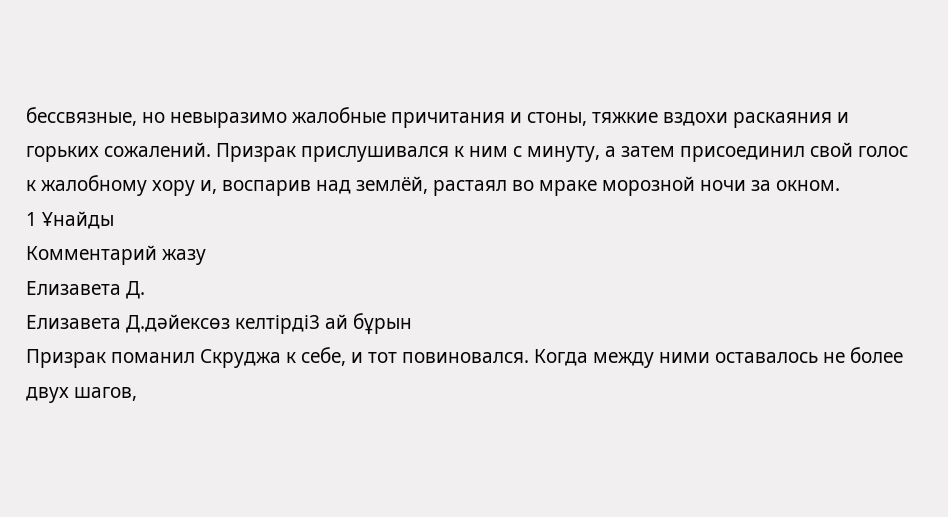бессвязные, но невыразимо жалобные причитания и стоны, тяжкие вздохи раскаяния и горьких сожалений. Призрак прислушивался к ним с минуту, а затем присоединил свой голос к жалобному хору и, воспарив над землёй, растаял во мраке морозной ночи за окном.
1 Ұнайды
Комментарий жазу
Елизавета Д.
Елизавета Д.дәйексөз келтірді3 ай бұрын
Призрак поманил Скруджа к себе, и тот повиновался. Когда между ними оставалось не более двух шагов,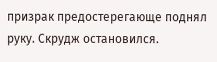призрак предостерегающе поднял руку. Скрудж остановился.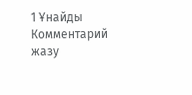1 Ұнайды
Комментарий жазу